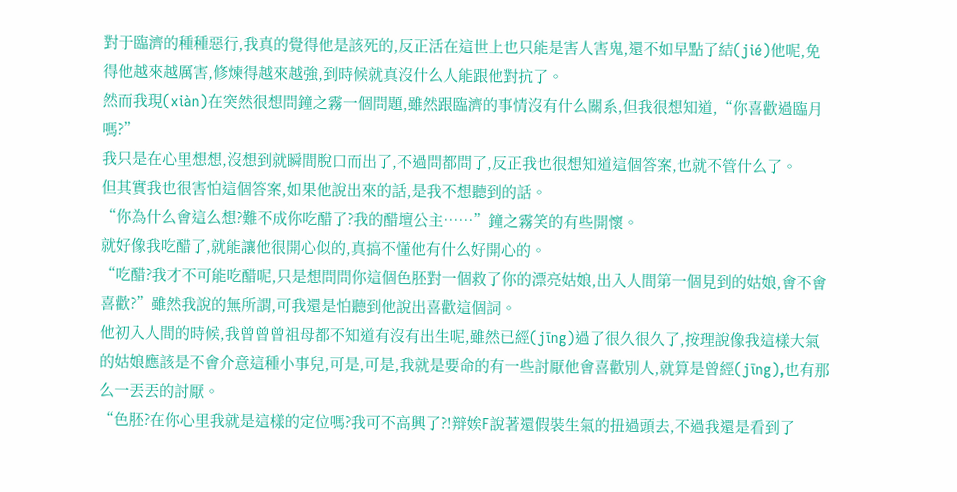對于臨濟的種種惡行,我真的覺得他是該死的,反正活在這世上也只能是害人害鬼,還不如早點了結(jié)他呢,免得他越來越厲害,修煉得越來越強,到時候就真沒什么人能跟他對抗了。
然而我現(xiàn)在突然很想問鐘之霧一個問題,雖然跟臨濟的事情沒有什么關系,但我很想知道,“你喜歡過臨月嗎?”
我只是在心里想想,沒想到就瞬間脫口而出了,不過問都問了,反正我也很想知道這個答案,也就不管什么了。
但其實我也很害怕這個答案,如果他說出來的話,是我不想聽到的話。
“你為什么會這么想?難不成你吃醋了?我的醋壇公主……”鐘之霧笑的有些開懷。
就好像我吃醋了,就能讓他很開心似的,真搞不懂他有什么好開心的。
“吃醋?我才不可能吃醋呢,只是想問問你這個色胚對一個救了你的漂亮姑娘,出入人間第一個見到的姑娘,會不會喜歡?”雖然我說的無所謂,可我還是怕聽到他說出喜歡這個詞。
他初入人間的時候,我曾曾曾祖母都不知道有沒有出生呢,雖然已經(jīng)過了很久很久了,按理說像我這樣大氣的姑娘應該是不會介意這種小事兒,可是,可是,我就是要命的有一些討厭他會喜歡別人,就算是曾經(jīng),也有那么一丟丟的討厭。
“色胚?在你心里我就是這樣的定位嗎?我可不高興了?!辩娭F說著還假裝生氣的扭過頭去,不過我還是看到了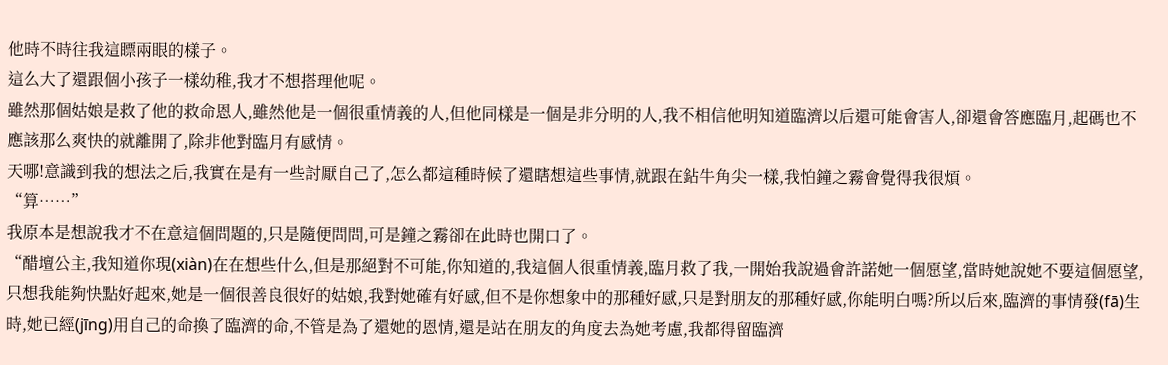他時不時往我這瞟兩眼的樣子。
這么大了還跟個小孩子一樣幼稚,我才不想搭理他呢。
雖然那個姑娘是救了他的救命恩人,雖然他是一個很重情義的人,但他同樣是一個是非分明的人,我不相信他明知道臨濟以后還可能會害人,卻還會答應臨月,起碼也不應該那么爽快的就離開了,除非他對臨月有感情。
天哪!意識到我的想法之后,我實在是有一些討厭自己了,怎么都這種時候了還瞎想這些事情,就跟在鉆牛角尖一樣,我怕鐘之霧會覺得我很煩。
“算……”
我原本是想說我才不在意這個問題的,只是隨便問問,可是鐘之霧卻在此時也開口了。
“醋壇公主,我知道你現(xiàn)在在想些什么,但是那絕對不可能,你知道的,我這個人很重情義,臨月救了我,一開始我說過會許諾她一個愿望,當時她說她不要這個愿望,只想我能夠快點好起來,她是一個很善良很好的姑娘,我對她確有好感,但不是你想象中的那種好感,只是對朋友的那種好感,你能明白嗎?所以后來,臨濟的事情發(fā)生時,她已經(jīng)用自己的命換了臨濟的命,不管是為了還她的恩情,還是站在朋友的角度去為她考慮,我都得留臨濟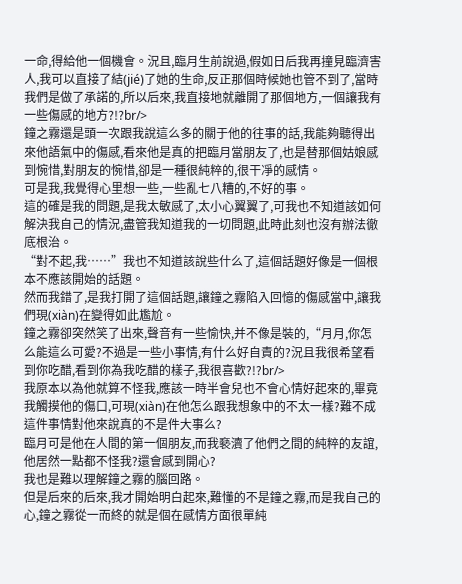一命,得給他一個機會。況且,臨月生前說過,假如日后我再撞見臨濟害人,我可以直接了結(jié)了她的生命,反正那個時候她也管不到了,當時我們是做了承諾的,所以后來,我直接地就離開了那個地方,一個讓我有一些傷感的地方?!?br/>
鐘之霧還是頭一次跟我說這么多的關于他的往事的話,我能夠聽得出來他語氣中的傷感,看來他是真的把臨月當朋友了,也是替那個姑娘感到惋惜,對朋友的惋惜,卻是一種很純粹的,很干凈的感情。
可是我,我覺得心里想一些,一些亂七八糟的,不好的事。
這的確是我的問題,是我太敏感了,太小心翼翼了,可我也不知道該如何解決我自己的情況,盡管我知道我的一切問題,此時此刻也沒有辦法徹底根治。
“對不起,我……”我也不知道該說些什么了,這個話題好像是一個根本不應該開始的話題。
然而我錯了,是我打開了這個話題,讓鐘之霧陷入回憶的傷感當中,讓我們現(xiàn)在變得如此尷尬。
鐘之霧卻突然笑了出來,聲音有一些愉快,并不像是裝的,“月月,你怎么能這么可愛?不過是一些小事情,有什么好自責的?況且我很希望看到你吃醋,看到你為我吃醋的樣子,我很喜歡?!?br/>
我原本以為他就算不怪我,應該一時半會兒也不會心情好起來的,畢竟我觸摸他的傷口,可現(xiàn)在他怎么跟我想象中的不太一樣?難不成這件事情對他來說真的不是件大事么?
臨月可是他在人間的第一個朋友,而我褻瀆了他們之間的純粹的友誼,他居然一點都不怪我?還會感到開心?
我也是難以理解鐘之霧的腦回路。
但是后來的后來,我才開始明白起來,難懂的不是鐘之霧,而是我自己的心,鐘之霧從一而終的就是個在感情方面很單純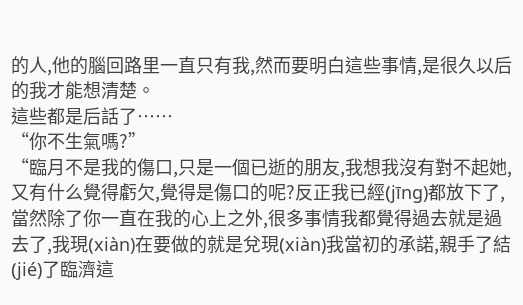的人,他的腦回路里一直只有我,然而要明白這些事情,是很久以后的我才能想清楚。
這些都是后話了……
“你不生氣嗎?”
“臨月不是我的傷口,只是一個已逝的朋友,我想我沒有對不起她,又有什么覺得虧欠,覺得是傷口的呢?反正我已經(jīng)都放下了,當然除了你一直在我的心上之外,很多事情我都覺得過去就是過去了,我現(xiàn)在要做的就是兌現(xiàn)我當初的承諾,親手了結(jié)了臨濟這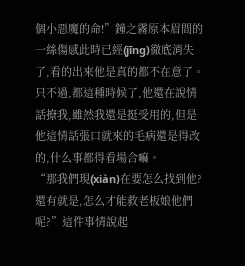個小惡魔的命!”鐘之霧原本眉間的一絲傷感此時已經(jīng)徹底消失了,看的出來他是真的都不在意了。
只不過,都這種時候了,他還在說情話撩我,雖然我還是挺受用的,但是他這情話張口就來的毛病還是得改的,什么事都得看場合嘛。
“那我們現(xiàn)在要怎么找到他?還有就是,怎么才能救老板娘他們呢?”這件事情說起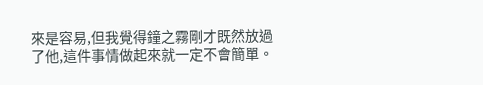來是容易,但我覺得鐘之霧剛才既然放過了他,這件事情做起來就一定不會簡單。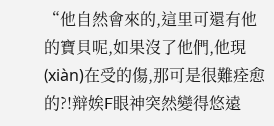“他自然會來的,這里可還有他的寶貝呢,如果沒了他們,他現(xiàn)在受的傷,那可是很難痊愈的?!辩娭F眼神突然變得悠遠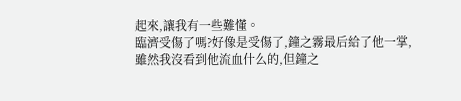起來,讓我有一些難懂。
臨濟受傷了嗎?好像是受傷了,鐘之霧最后給了他一掌,雖然我沒看到他流血什么的,但鐘之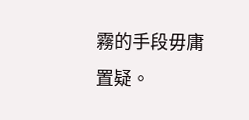霧的手段毋庸置疑。